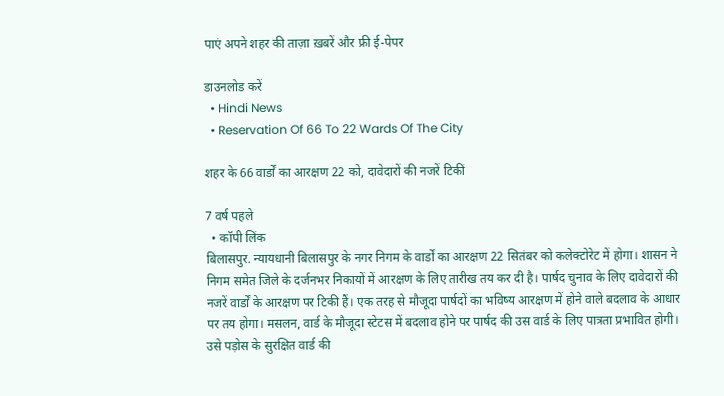पाएं अपने शहर की ताज़ा ख़बरें और फ्री ई-पेपर

डाउनलोड करें
  • Hindi News
  • Reservation Of 66 To 22 Wards Of The City

शहर के 66 वार्डों का आरक्षण 22 को, दावेदारों की नजरें टिकीं

7 वर्ष पहले
  • कॉपी लिंक
बिलासपुर. न्यायधानी बिलासपुर के नगर निगम के वार्डों का आरक्षण 22 सितंबर को कलेक्टोरेट में होगा। शासन ने निगम समेत जिले के दर्जनभर निकायों में आरक्षण के लिए तारीख तय कर दी है। पार्षद चुनाव के लिए दावेदारों की नजरें वार्डों के आरक्षण पर टिकी हैं। एक तरह से मौजूदा पार्षदों का भविष्य आरक्षण में होने वाले बदलाव के आधार पर तय होगा। मसलन, वार्ड के मौजूदा स्टेटस में बदलाव होने पर पार्षद की उस वार्ड के लिए पात्रता प्रभावित होगी। उसे पड़ोस के सुरक्षित वार्ड की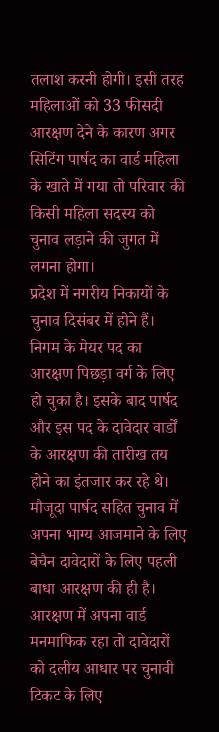तलाश करनी होगी। इसी तरह महिलाओं को 33 फीसदी आरक्षण देने के कारण अगर सिटिंग पार्षद का वार्ड महिला के खाते में गया तो परिवार की किसी महिला सदस्य को चुनाव लड़ाने की जुगत में लगना होगा।
प्रदेश में नगरीय निकायों के चुनाव दिसंबर में होने हैं। निगम के मेयर पद का आरक्षण पिछड़ा वर्ग के लिए हो चुका है। इसके बाद पार्षद और इस पद के दावेदार वार्डों के आरक्षण की तारीख तय होने का इंतजार कर रहे थे। मौजूदा पार्षद सहित चुनाव में अपना भाग्य आजमाने के लिए बेचैन दावेदारों के लिए पहली बाधा आरक्षण की ही है। आरक्षण में अपना वार्ड मनमाफिक रहा तो दावेदारों को दलीय आधार पर चुनावी टिकट के लिए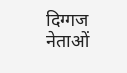दिग्गज नेताओं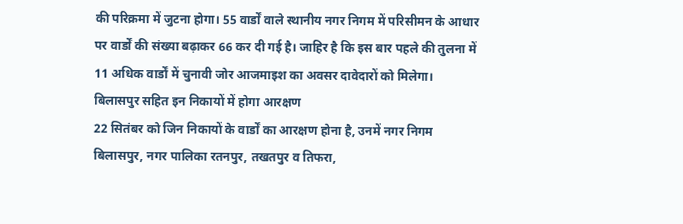की परिक्रमा में जुटना होगा। 55 वार्डों वाले स्थानीय नगर निगम में परिसीमन के आधार पर वार्डों की संख्या बढ़ाकर 66 कर दी गई है। जाहिर है कि इस बार पहले की तुलना में 11 अधिक वार्डों में चुनावी जोर आजमाइश का अवसर दावेदारों को मिलेगा।
बिलासपुर सहित इन निकायों में होगा आरक्षण
22 सितंबर को जिन निकायों के वार्डों का आरक्षण होना है, उनमें नगर निगम बिलासपुर, नगर पालिका रतनपुर, तखतपुर व तिफरा,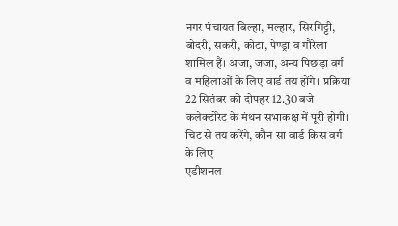नगर पंचायत बिल्हा, मल्हार, सिरगिट्टी, बोदरी, सकरी, कोटा, पेण्ड्रा व गौरेला शामिल हैं। अजा, जजा, अन्य पिछड़ा वर्ग व महिलाओं के लिए वार्ड तय होंगे। प्रक्रिया 22 सितंबर को दोपहर 12.30 बजे कलेक्टोरेट के मंथन सभाकक्ष में पूरी होगी।
चिट से तय करेंगे, कौन सा वार्ड किस वर्ग के लिए
एडीशनल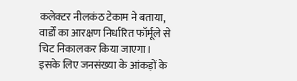कलेक्टर नीलकंठ टेकाम ने बताया, वार्डों का आरक्षण निर्धारित फॉर्मूले से चिट निकालकर किया जाएगा। इसके लिए जनसंख्या के आंकड़ों के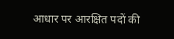आधार पर आरक्षित पदों की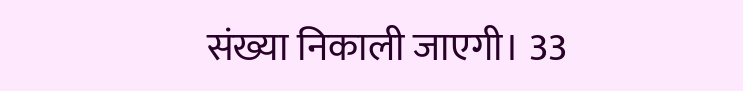संख्या निकाली जाएगी। 33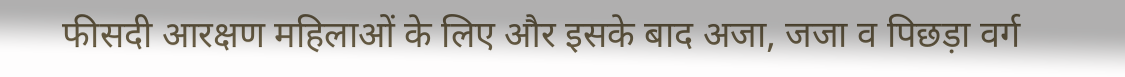फीसदी आरक्षण महिलाओं के लिए और इसके बाद अजा, जजा व पिछड़ा वर्ग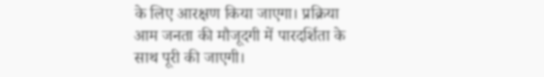के लिए आरक्षण किया जाएगा। प्रक्रिया आम जनता की मौजूदगी में पारदर्शिता के साथ पूरी की जाएगी।